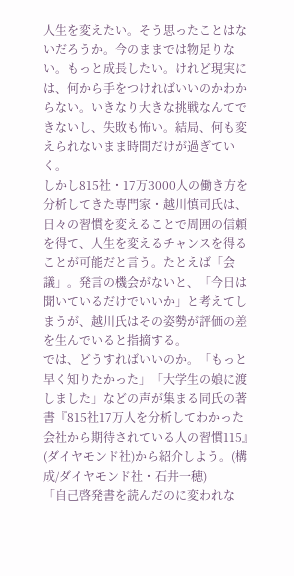人生を変えたい。そう思ったことはないだろうか。今のままでは物足りない。もっと成長したい。けれど現実には、何から手をつければいいのかわからない。いきなり大きな挑戦なんてできないし、失敗も怖い。結局、何も変えられないまま時間だけが過ぎていく。
しかし815社・17万3000人の働き方を分析してきた専門家・越川慎司氏は、日々の習慣を変えることで周囲の信頼を得て、人生を変えるチャンスを得ることが可能だと言う。たとえば「会議」。発言の機会がないと、「今日は聞いているだけでいいか」と考えてしまうが、越川氏はその姿勢が評価の差を生んでいると指摘する。
では、どうすればいいのか。「もっと早く知りたかった」「大学生の娘に渡しました」などの声が集まる同氏の著書『815社17万人を分析してわかった 会社から期待されている人の習慣115』(ダイヤモンド社)から紹介しよう。(構成/ダイヤモンド社・石井一穂)
「自己啓発書を読んだのに変われな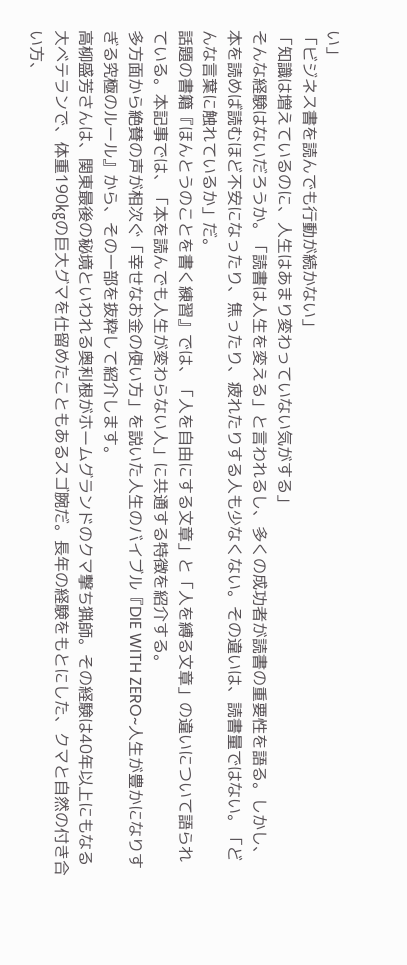い」
「ビジネス書を読んでも行動が続かない」
「知識は増えているのに、人生はあまり変わっていない気がする」
そんな経験はないだろうか。「読書は人生を変える」と言われるし、多くの成功者が読書の重要性を語る。しかし、本を読めば読むほど不安になったり、焦ったり、疲れたりする人も少なくない。その違いは、読書量ではない。「どんな言葉に触れているか」だ。
話題の書籍『ほんとうのことを書く練習』では、「人を自由にする文章」と「人を縛る文章」の違いについて語られている。本記事では、「本を読んでも人生が変わらない人」に共通する特徴を紹介する。
多方面から絶賛の声が相次ぐ「幸せなお金の使い方」を説いた人生のバイブル『DIE WITH ZERO~人生が豊かになりすぎる究極のルール』から、その一部を抜粋して紹介します。
高柳盛芳さんは、関東最後の秘境といわれる奥利根がホームグランドのクマ撃ち猟師。その経験は40年以上にもなる大ベテランで、体重190㎏の巨大グマを仕留めたこともあるスゴ腕だ。長年の経験をもとにした、クマと自然の付き合い方、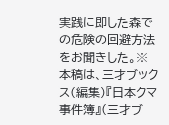実践に即した森での危険の回避方法をお聞きした。※本稿は、三才ブックス(編集)『日本クマ事件簿』(三才ブ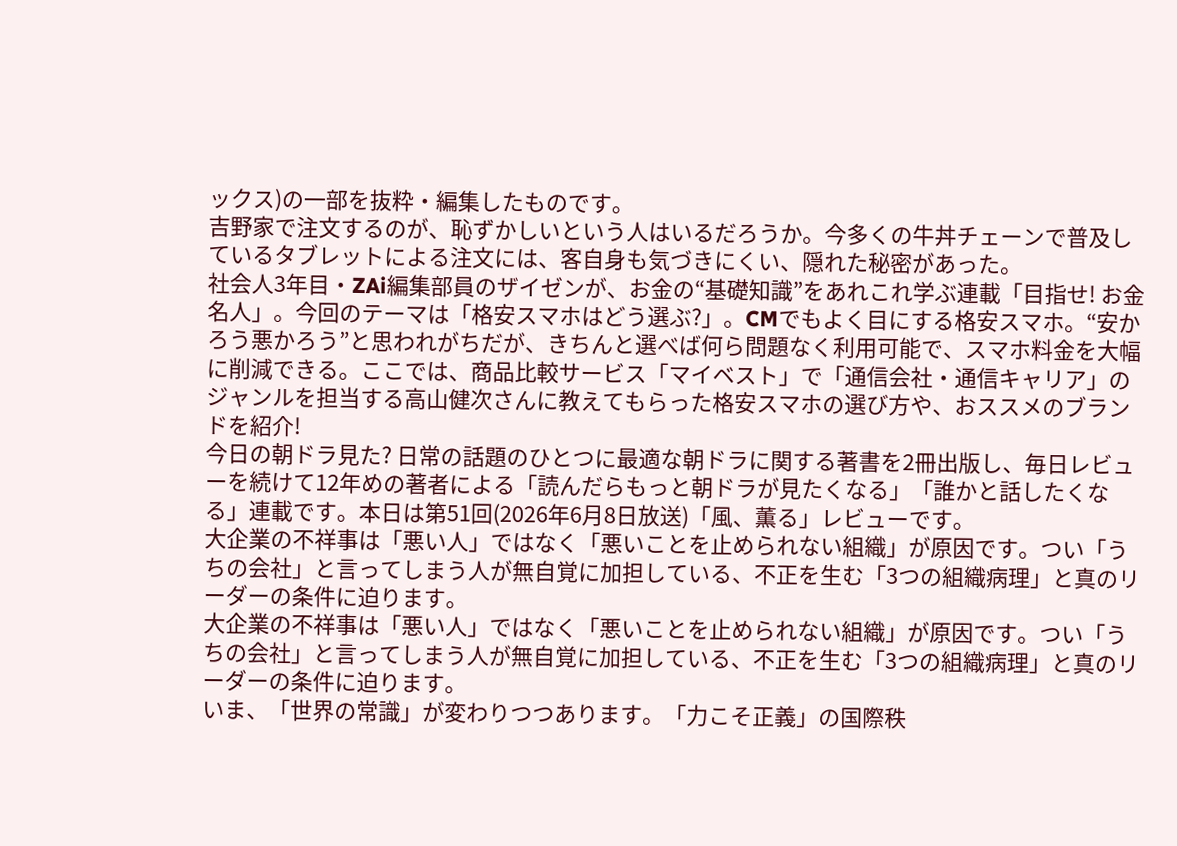ックス)の一部を抜粋・編集したものです。
吉野家で注文するのが、恥ずかしいという人はいるだろうか。今多くの牛丼チェーンで普及しているタブレットによる注文には、客自身も気づきにくい、隠れた秘密があった。
社会人3年目・ZAi編集部員のザイゼンが、お金の“基礎知識”をあれこれ学ぶ連載「目指せ! お金名人」。今回のテーマは「格安スマホはどう選ぶ?」。CMでもよく目にする格安スマホ。“安かろう悪かろう”と思われがちだが、きちんと選べば何ら問題なく利用可能で、スマホ料金を大幅に削減できる。ここでは、商品比較サービス「マイベスト」で「通信会社・通信キャリア」のジャンルを担当する高山健次さんに教えてもらった格安スマホの選び方や、おススメのブランドを紹介!
今日の朝ドラ見た? 日常の話題のひとつに最適な朝ドラに関する著書を2冊出版し、毎日レビューを続けて12年めの著者による「読んだらもっと朝ドラが見たくなる」「誰かと話したくなる」連載です。本日は第51回(2026年6月8日放送)「風、薫る」レビューです。
大企業の不祥事は「悪い人」ではなく「悪いことを止められない組織」が原因です。つい「うちの会社」と言ってしまう人が無自覚に加担している、不正を生む「3つの組織病理」と真のリーダーの条件に迫ります。
大企業の不祥事は「悪い人」ではなく「悪いことを止められない組織」が原因です。つい「うちの会社」と言ってしまう人が無自覚に加担している、不正を生む「3つの組織病理」と真のリーダーの条件に迫ります。
いま、「世界の常識」が変わりつつあります。「力こそ正義」の国際秩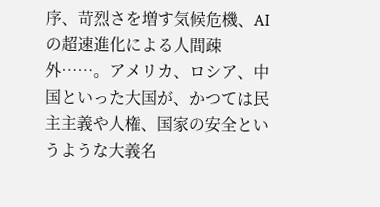序、苛烈さを増す気候危機、AIの超速進化による人間疎外……。アメリカ、ロシア、中国といった大国が、かつては民主主義や人権、国家の安全というような大義名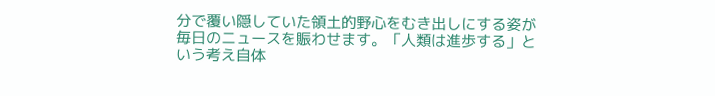分で覆い隠していた領土的野心をむき出しにする姿が毎日のニュースを賑わせます。「人類は進歩する」という考え自体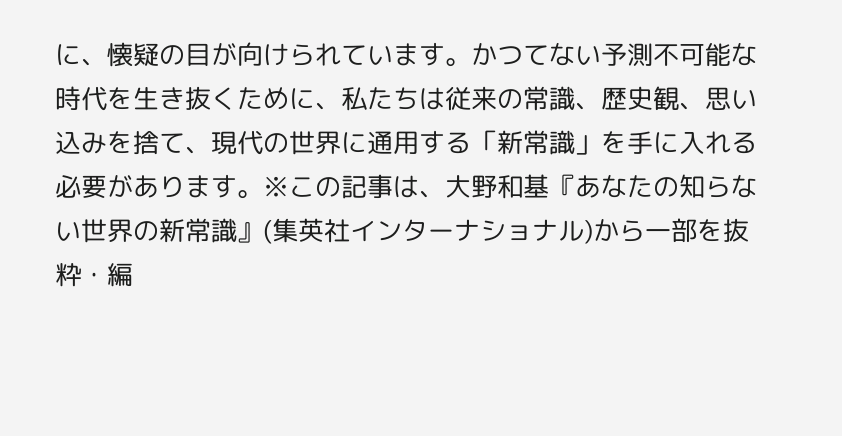に、懐疑の目が向けられています。かつてない予測不可能な時代を生き抜くために、私たちは従来の常識、歴史観、思い込みを捨て、現代の世界に通用する「新常識」を手に入れる必要があります。※この記事は、大野和基『あなたの知らない世界の新常識』(集英社インターナショナル)から一部を抜粋・編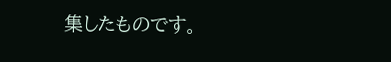集したものです。